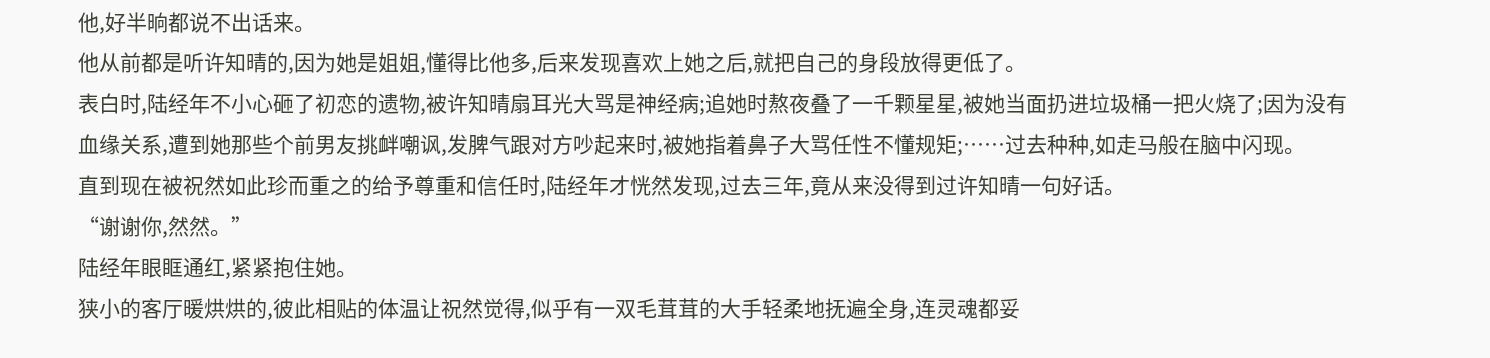他,好半晌都说不出话来。
他从前都是听许知晴的,因为她是姐姐,懂得比他多,后来发现喜欢上她之后,就把自己的身段放得更低了。
表白时,陆经年不小心砸了初恋的遗物,被许知晴扇耳光大骂是神经病;追她时熬夜叠了一千颗星星,被她当面扔进垃圾桶一把火烧了;因为没有血缘关系,遭到她那些个前男友挑衅嘲讽,发脾气跟对方吵起来时,被她指着鼻子大骂任性不懂规矩;……过去种种,如走马般在脑中闪现。
直到现在被祝然如此珍而重之的给予尊重和信任时,陆经年才恍然发现,过去三年,竟从来没得到过许知晴一句好话。
“谢谢你,然然。”
陆经年眼眶通红,紧紧抱住她。
狭小的客厅暖烘烘的,彼此相贴的体温让祝然觉得,似乎有一双毛茸茸的大手轻柔地抚遍全身,连灵魂都妥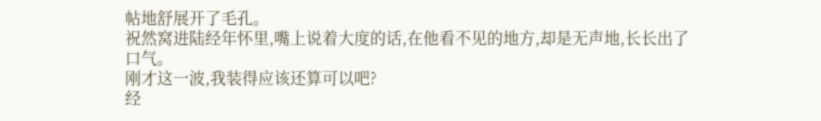帖地舒展开了毛孔。
祝然窝进陆经年怀里,嘴上说着大度的话,在他看不见的地方,却是无声地,长长出了口气。
刚才这一波,我装得应该还算可以吧?
经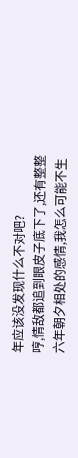年应该没发现什么不对吧?
哼,情敌都追到眼皮子底下了,还有整整六年朝夕相处的感情,我怎么可能不生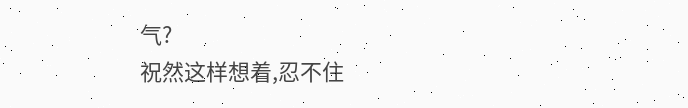气?
祝然这样想着,忍不住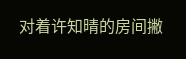对着许知晴的房间撇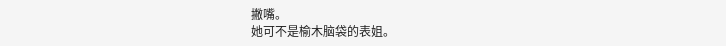撇嘴。
她可不是榆木脑袋的表姐。